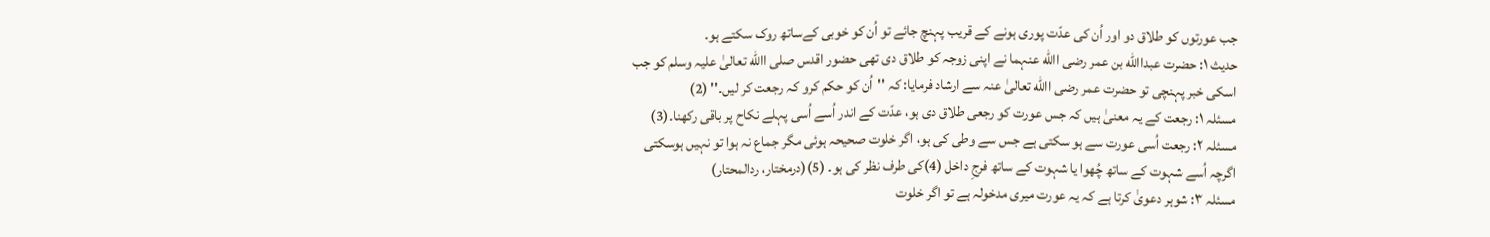جب عورتوں کو طلاق دو اور اُن کی عدّت پوری ہونے کے قریب پہنچ جائے تو اُن کو خوبی کےساتھ روک سکتے ہو۔
حدیث ۱: حضرت عبداالله بن عمر رضی االله عنہما نے اپنی زوجہ کو طلاق دی تھی حضور اقدس صلی االله تعالیٰ علیہ وسلم کو جب اسکی خبر پہنچی تو حضرت عمر رضی االله تعالیٰ عنہ سے ارشاد فرمايا: کہ ''اُن کو حکم کرو کہ رجعت کر لیں۔'' (2)
مسئلہ ۱: رجعت کے یہ معنیٰ ہیں کہ جس عورت کو رجعی طلاق دی ہو، عدّت کے اندر اُسے اُسی پہلے نکاح پر باقی رکھنا۔(3)
مسئلہ ۲: رجعت اُسی عورت سے ہو سکتی ہے جس سے وطی کی ہو، اگر خلوت صحیحہ ہوئی مگر جماع نہ ہوا تو نہیں ہوسکتی اگرچہ اُسے شہوت کے ساتھ چُھوا یا شہوت کے ساتھ فرجِ داخل (4)کی طرف نظر کی ہو۔ (5)(درمختار، ردالمحتار)
مسئلہ ۳: شوہر دعویٰ کرتا ہے کہ یہ عورت میری مدخولہ ہے تو اگر خلوت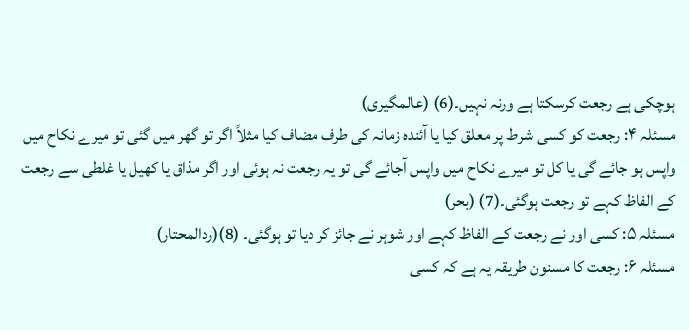ہوچکی ہے رجعت کرسکتا ہے ورنہ نہیں۔(6) (عالمگیری)
مسئلہ ۴: رجعت کو کسی شرط پر معلق کیا یا آئندہ زمانہ کی طرف مضاف کیا مثلاً اگر تو گھر میں گئی تو میرے نکاح میں واپس ہو جائے گی یا کل تو میرے نکاح میں واپس آجائے گی تو یہ رجعت نہ ہوئی اور اگر مذاق یا کھیل یا غلطی سے رجعت کے الفاظ کہے تو رجعت ہوگئی۔(7) (بحر)
مسئلہ ۵: کسی اور نے رجعت کے الفاظ کہے اور شوہر نے جائز کر دیا تو ہوگئی۔ (8)(ردالمحتار)
مسئلہ ۶: رجعت کا مسنون طریقہ یہ ہے کہ کسی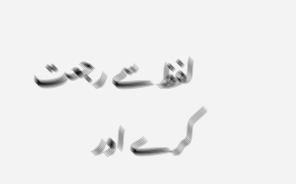لفظ سے رجعت کرے اور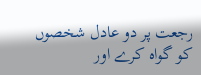رجعت پر دو عادل شخصوں کو گواہ کرے اور